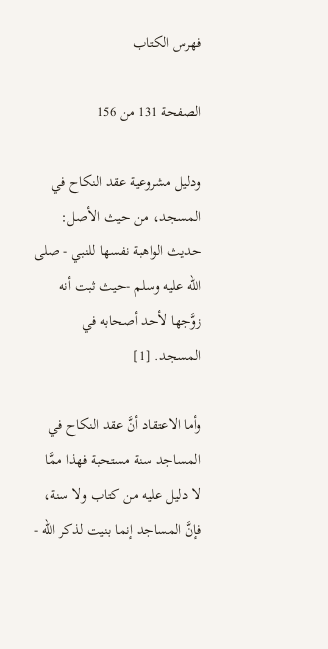فهرس الكتاب

الصفحة 131 من 156

ودليل مشروعية عقد النكاح في المسجد، من حيث الأصل: حديث الواهبة نفسها للنبي - صلى الله عليه وسلم -حيث ثبت أنه زوَّجها لأحد أصحابه في المسجد. [1]

وأما الاعتقاد أنَّ عقد النكاح في المساجد سنة مستحبة فهذا ممَّا لا دليل عليه من كتاب ولا سنة، فإنَّ المساجد إنما بنيت لذكر الله -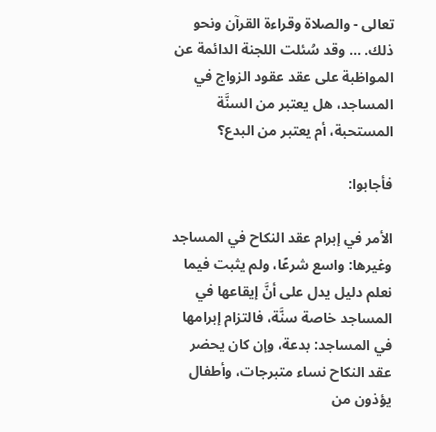تعالى - والصلاة وقراءة القرآن ونحو ذلك. ... وقد سُئلت اللجنة الدائمة عن المواظبة على عقد عقود الزواج في المساجد، هل يعتبر من السنَّة المستحبة، أم يعتبر من البدع؟

فأجابوا:

الأمر في إبرام عقد النكاح في المساجد وغيرها: واسع شرعًا، ولم يثبت فيما نعلم دليل يدل على أنَّ إيقاعها في المساجد خاصة سنَّة، فالتزام إبرامها في المساجد: بدعة، وإن كان يحضر عقد النكاح نساء متبرجات، وأطفال يؤذون من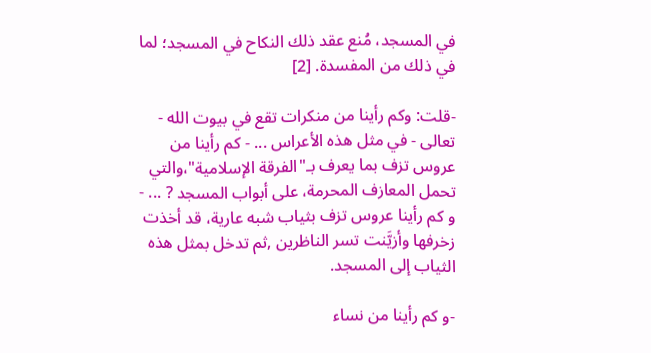في المسجد، مُنع عقد ذلك النكاح في المسجد؛ لما في ذلك من المفسدة. [2]

-قلت: وكم رأينا من منكرات تقع في بيوت الله - تعالى - في مثل هذه الأعراس ... - كم رأينا من عروس تزف بما يعرف بـ"الفرقة الإسلامية"،والتي تحمل المعازف المحرمة، على أبواب المسجد ? ... - و كم رأينا عروس تزف بثياب شبه عارية، قد أخذت زخرفها وأزيَّنت تسر الناظرين ,ثم تدخل بمثل هذه الثياب إلى المسجد.

-و كم رأينا من نساء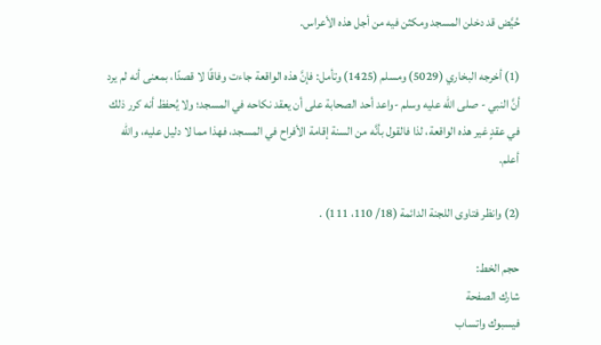حُيَّض قد دخلن المسجد ومكثن فيه من أجل هذه الأعراس.

(1) أخرجه البخاري (5029) ومسلم (1425) وتأمل: فإنَّ هذه الواقعة جاءت وفاقًا لا قصدًا، بمعنى أنه لم يرد أنَّ النبي - صلى الله عليه وسلم -واعد أحد الصحابة على أن يعقد نكاحه في المسجد؛ ولا يُحفظ أنه كرر ذلك في عقدٍ غير هذه الواقعة، لذا فالقول بأنَّه من السنة إقامة الأفراح في المسجد، فهذا مما لا دليل عليه، والله أعلم.

(2) وانظر فتاوى اللجنة الدائمة (18/ 110، 111) .

حجم الخط:
شارك الصفحة
فيسبوك واتساب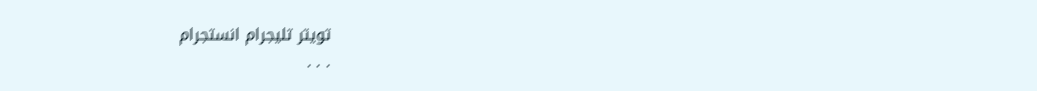تويتر تليجرام انستجرام
. . .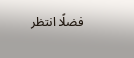فضلًا انتظر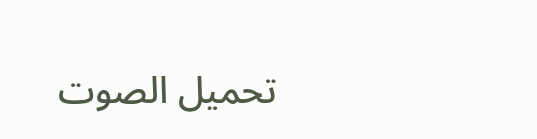تحميل الصوت